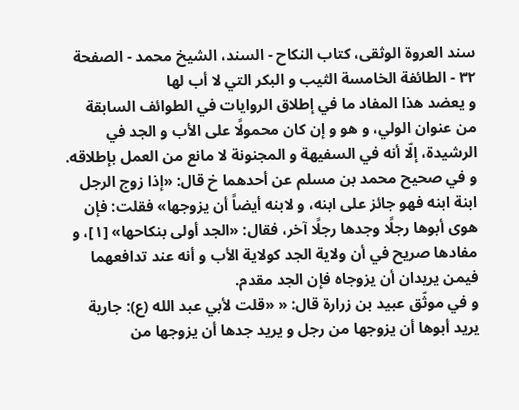سند العروة الوثقى، كتاب النكاح - السند، الشيخ محمد - الصفحة ٣٢ - الطائفة الخامسة الثيب و البكر التي لا أب لها
و يعضد هذا المفاد ما في إطلاق الروايات في الطوائف السابقة من عنوان الولي، و هو و إن كان محمولًا على الأب و الجد في الرشيدة، إلّا أنه في السفيهة و المجنونة لا مانع من العمل بإطلاقه.
و في صحيح محمد بن مسلم عن أحدهما خ قال: «إذا زوج الرجل ابنة ابنه فهو جائز على ابنه، و لابنه أيضاً أن يزوجها» فقلت: فإن هوى أبوها رجلًا وجدها رجلًا آخر، فقال: «الجد أولى بنكاحها» [١]، و مفادها صريح في أن ولاية الجد كولاية الأب و أنه عند تدافعهما فيمن يريدان أن يزوجاه فإن الجد مقدم.
و في موثّق عبيد بن زرارة قال: « «قلت لأبي عبد الله (ع): جارية يريد أبوها أن يزوجها من رجل و يريد جدها أن يزوجها من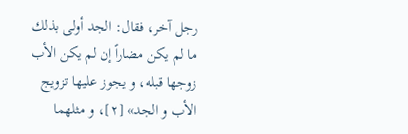رجل آخر، فقال: الجد أولى بذلك ما لم يكن مضاراً إن لم يكن الأب زوجها قبله، و يجوز عليها تزويج الأب و الجد» [٢]، و مثلهما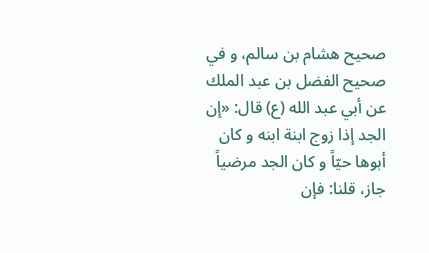صحيح هشام بن سالم، و في صحيح الفضل بن عبد الملك عن أبي عبد الله (ع) قال: «إن الجد إذا زوج ابنة ابنه و كان أبوها حيّاً و كان الجد مرضياً جاز، قلنا: فإن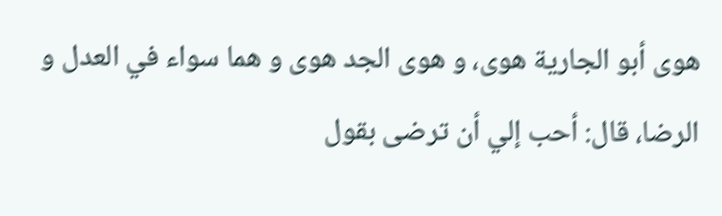هوى أبو الجارية هوى، و هوى الجد هوى و هما سواء في العدل و الرضا، قال: أحب إلي أن ترضى بقول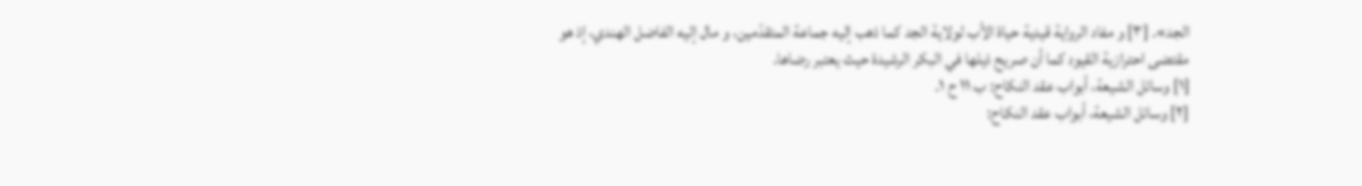الجد». [٣] و مفاد الرواية قيدية حياة الأب لولاية الجد كما ذهب إليه جماعة المتقدّمين، و مال إليه الفاضل الهندي، إذ هو مقتضى احترازية القيود كما أن صريح ذيلها في البكر الرشيدة حيث يعتبر رضاها.
[١] وسائل الشيعة، أبواب عقد النكاح: ب ١١ ح ١.
[٢] وسائل الشيعة، أبواب عقد النكاح: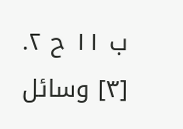ب ١١ ح ٢.
[٣] وسائل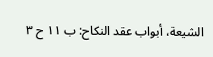الشيعة، أبواب عقد النكاح: ب ١١ ح ٣